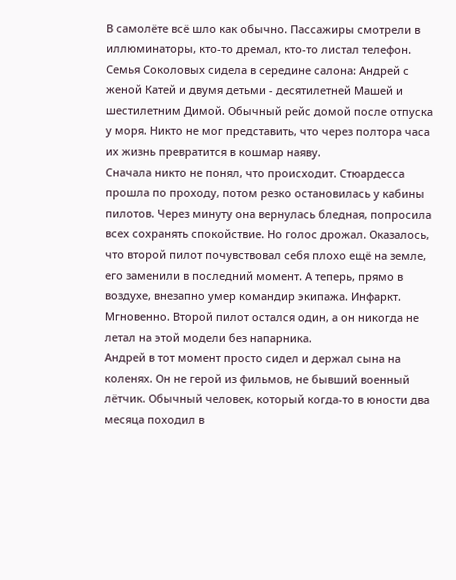В самолёте всё шло как обычно. Пассажиры смотрели в иллюминаторы, кто-то дремал, кто-то листал телефон. Семья Соколовых сидела в середине салона: Андрей с женой Катей и двумя детьми - десятилетней Машей и шестилетним Димой. Обычный рейс домой после отпуска у моря. Никто не мог представить, что через полтора часа их жизнь превратится в кошмар наяву.
Сначала никто не понял, что происходит. Стюардесса прошла по проходу, потом резко остановилась у кабины пилотов. Через минуту она вернулась бледная, попросила всех сохранять спокойствие. Но голос дрожал. Оказалось, что второй пилот почувствовал себя плохо ещё на земле, его заменили в последний момент. А теперь, прямо в воздухе, внезапно умер командир экипажа. Инфаркт. Мгновенно. Второй пилот остался один, а он никогда не летал на этой модели без напарника.
Андрей в тот момент просто сидел и держал сына на коленях. Он не герой из фильмов, не бывший военный лётчик. Обычный человек, который когда-то в юности два месяца походил в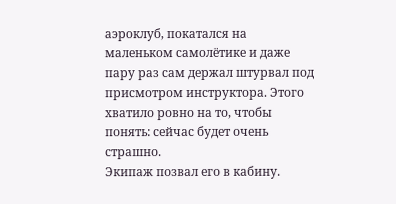аэроклуб, покатался на маленьком самолётике и даже пару раз сам держал штурвал под присмотром инструктора. Этого хватило ровно на то, чтобы понять: сейчас будет очень страшно.
Экипаж позвал его в кабину.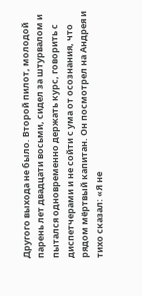Другого выхода не было. Второй пилот, молодой парень лет двадцати восьми, сидел за штурвалом и пытался одновременно держать курс, говорить с диспетчерами и не сойти с ума от осознания, что рядом мёртвый капитан. Он посмотрел на Андрея и тихо сказал: «Я не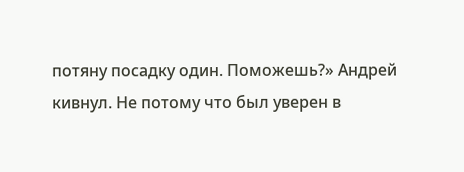потяну посадку один. Поможешь?» Андрей кивнул. Не потому что был уверен в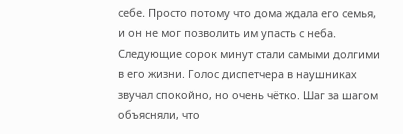себе. Просто потому что дома ждала его семья, и он не мог позволить им упасть с неба.
Следующие сорок минут стали самыми долгими в его жизни. Голос диспетчера в наушниках звучал спокойно, но очень чётко. Шаг за шагом объясняли, что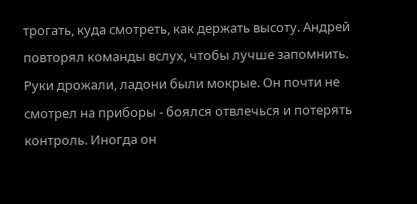трогать, куда смотреть, как держать высоту. Андрей повторял команды вслух, чтобы лучше запомнить. Руки дрожали, ладони были мокрые. Он почти не смотрел на приборы - боялся отвлечься и потерять контроль. Иногда он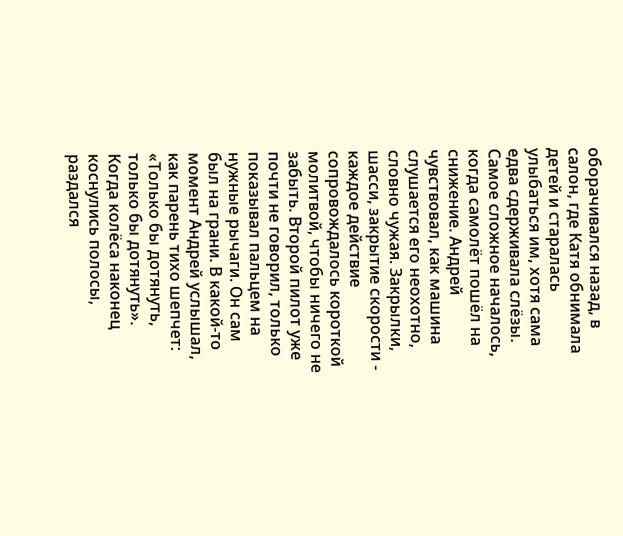оборачивался назад, в салон, где Катя обнимала детей и старалась улыбаться им, хотя сама едва сдерживала слёзы.
Самое сложное началось, когда самолёт пошёл на снижение. Андрей чувствовал, как машина слушается его неохотно, словно чужая. Закрылки, шасси, закрытие скорости - каждое действие сопровождалось короткой молитвой, чтобы ничего не забыть. Второй пилот уже почти не говорил, только показывал пальцем на нужные рычаги. Он сам был на грани. В какой-то момент Андрей услышал, как парень тихо шепчет: «Только бы дотянуть, только бы дотянуть».
Когда колёса наконец коснулись полосы, раздался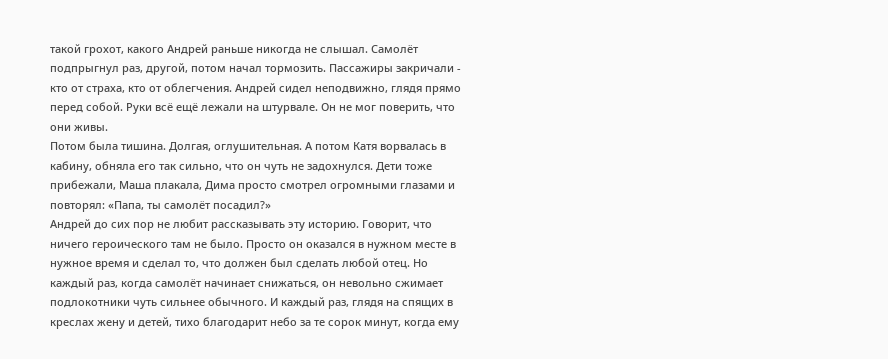такой грохот, какого Андрей раньше никогда не слышал. Самолёт подпрыгнул раз, другой, потом начал тормозить. Пассажиры закричали - кто от страха, кто от облегчения. Андрей сидел неподвижно, глядя прямо перед собой. Руки всё ещё лежали на штурвале. Он не мог поверить, что они живы.
Потом была тишина. Долгая, оглушительная. А потом Катя ворвалась в кабину, обняла его так сильно, что он чуть не задохнулся. Дети тоже прибежали, Маша плакала, Дима просто смотрел огромными глазами и повторял: «Папа, ты самолёт посадил?»
Андрей до сих пор не любит рассказывать эту историю. Говорит, что ничего героического там не было. Просто он оказался в нужном месте в нужное время и сделал то, что должен был сделать любой отец. Но каждый раз, когда самолёт начинает снижаться, он невольно сжимает подлокотники чуть сильнее обычного. И каждый раз, глядя на спящих в креслах жену и детей, тихо благодарит небо за те сорок минут, когда ему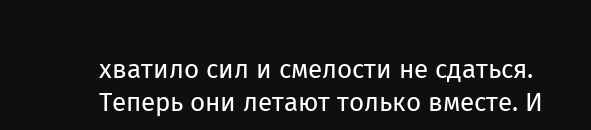хватило сил и смелости не сдаться.
Теперь они летают только вместе. И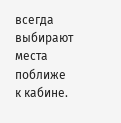всегда выбирают места поближе к кабине.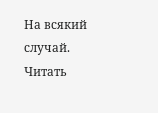На всякий случай.
Читать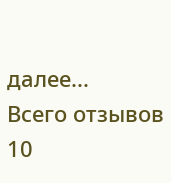далее...
Всего отзывов
10